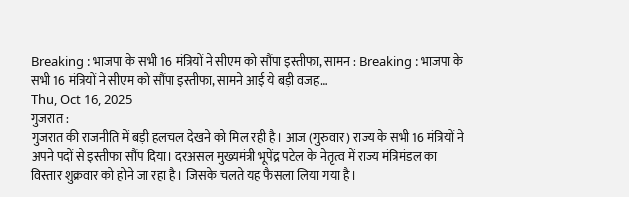Breaking : भाजपा के सभी 16 मंत्रियों ने सीएम को सौंपा इस्तीफा, सामन : Breaking : भाजपा के सभी 16 मंत्रियों ने सीएम को सौंपा इस्तीफा, सामने आई ये बड़ी वजह…
Thu, Oct 16, 2025
गुजरात :
गुजरात की राजनीति में बड़ी हलचल देखने को मिल रही है। आज (गुरुवार) राज्य के सभी 16 मंत्रियों ने अपने पदों से इस्तीफा सौंप दिया। दरअसल मुख्यमंत्री भूपेंद्र पटेल के नेतृत्व में राज्य मंत्रिमंडल का विस्तार शुक्रवार को होने जा रहा है। जिसके चलते यह फैसला लिया गया है।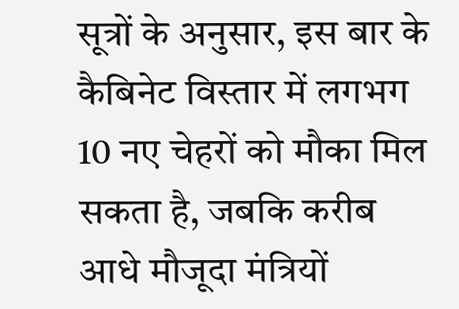सूत्रों के अनुसार, इस बार के कैबिनेट विस्तार में लगभग 10 नए चेहरों को मौका मिल सकता है, जबकि करीब आधे मौजूदा मंत्रियों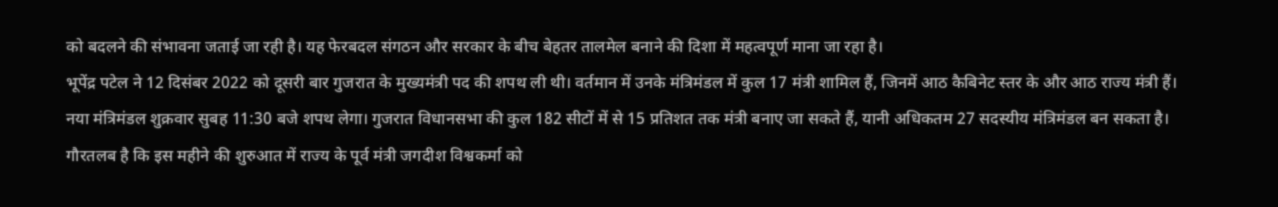को बदलने की संभावना जताई जा रही है। यह फेरबदल संगठन और सरकार के बीच बेहतर तालमेल बनाने की दिशा में महत्वपूर्ण माना जा रहा है।
भूपेंद्र पटेल ने 12 दिसंबर 2022 को दूसरी बार गुजरात के मुख्यमंत्री पद की शपथ ली थी। वर्तमान में उनके मंत्रिमंडल में कुल 17 मंत्री शामिल हैं, जिनमें आठ कैबिनेट स्तर के और आठ राज्य मंत्री हैं।
नया मंत्रिमंडल शुक्रवार सुबह 11:30 बजे शपथ लेगा। गुजरात विधानसभा की कुल 182 सीटों में से 15 प्रतिशत तक मंत्री बनाए जा सकते हैं, यानी अधिकतम 27 सदस्यीय मंत्रिमंडल बन सकता है।
गौरतलब है कि इस महीने की शुरुआत में राज्य के पूर्व मंत्री जगदीश विश्वकर्मा को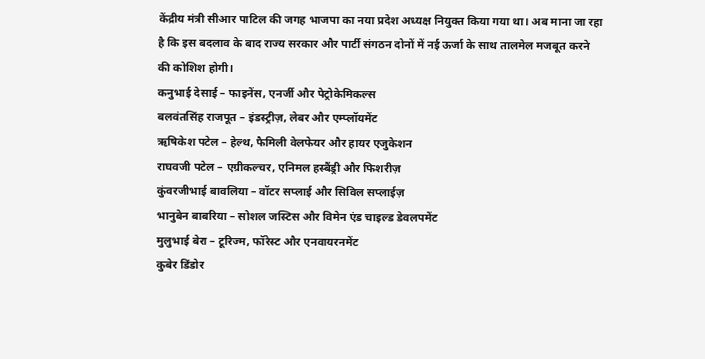केंद्रीय मंत्री सीआर पाटिल की जगह भाजपा का नया प्रदेश अध्यक्ष नियुक्त किया गया था। अब माना जा रहा है कि इस बदलाव के बाद राज्य सरकार और पार्टी संगठन दोनों में नई ऊर्जा के साथ तालमेल मजबूत करने की कोशिश होगी।
कनुभाई देसाई – फाइनेंस, एनर्जी और पेट्रोकेमिकल्स
बलवंतसिंह राजपूत – इंडस्ट्रीज़, लेबर और एम्प्लॉयमेंट
ऋषिकेश पटेल – हेल्थ, फैमिली वेलफेयर और हायर एजुकेशन
राघवजी पटेल – एग्रीकल्चर, एनिमल हस्बैंड्री और फिशरीज़
कुंवरजीभाई बावलिया – वॉटर सप्लाई और सिविल सप्लाईज़
भानुबेन बाबरिया – सोशल जस्टिस और विमेन एंड चाइल्ड डेवलपमेंट
मुलुभाई बेरा – टूरिज्म, फॉरेस्ट और एनवायरनमेंट
कुबेर डिंडोर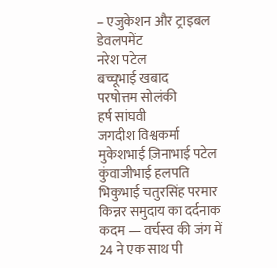– एजुकेशन और ट्राइबल डेवलपमेंट
नरेश पटेल
बच्चूभाई खबाद
परषोत्तम सोलंकी
हर्ष सांघवी
जगदीश विश्वकर्मा
मुकेशभाई ज़िनाभाई पटेल
कुंवाजीभाई हलपति
भिकुभाई चतुरसिंह परमार
किन्नर समुदाय का दर्दनाक कदम — वर्चस्व की जंग में 24 ने एक साथ पी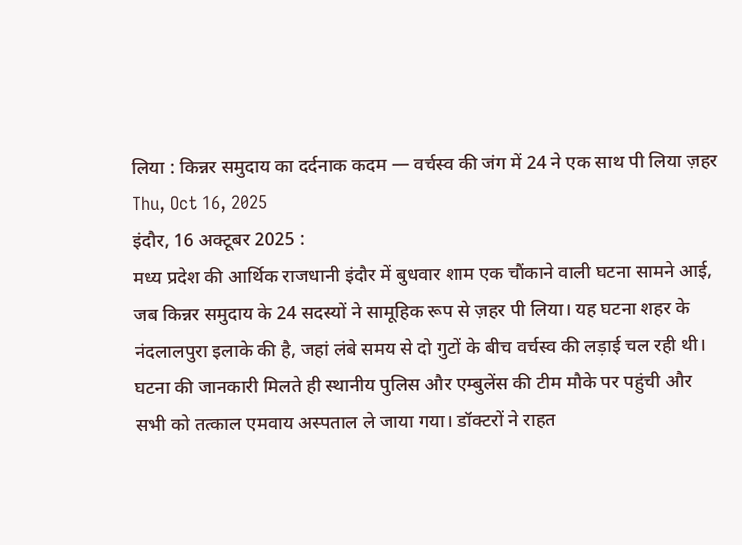लिया : किन्नर समुदाय का दर्दनाक कदम — वर्चस्व की जंग में 24 ने एक साथ पी लिया ज़हर
Thu, Oct 16, 2025
इंदौर, 16 अक्टूबर 2025 :
मध्य प्रदेश की आर्थिक राजधानी इंदौर में बुधवार शाम एक चौंकाने वाली घटना सामने आई, जब किन्नर समुदाय के 24 सदस्यों ने सामूहिक रूप से ज़हर पी लिया। यह घटना शहर के नंदलालपुरा इलाके की है, जहां लंबे समय से दो गुटों के बीच वर्चस्व की लड़ाई चल रही थी।
घटना की जानकारी मिलते ही स्थानीय पुलिस और एम्बुलेंस की टीम मौके पर पहुंची और सभी को तत्काल एमवाय अस्पताल ले जाया गया। डॉक्टरों ने राहत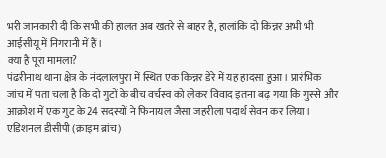भरी जानकारी दी कि सभी की हालत अब खतरे से बाहर है, हालांकि दो किन्नर अभी भी आईसीयू में निगरानी में हैं।
क्या है पूरा मामला?
पंढरीनाथ थाना क्षेत्र के नंदलालपुरा में स्थित एक किन्नर डेरे में यह हादसा हुआ। प्रारंभिक जांच में पता चला है कि दो गुटों के बीच वर्चस्व को लेकर विवाद इतना बढ़ गया कि गुस्से और आक्रोश में एक गुट के 24 सदस्यों ने फिनायल जैसा जहरीला पदार्थ सेवन कर लिया।
एडिशनल डीसीपी (क्राइम ब्रांच)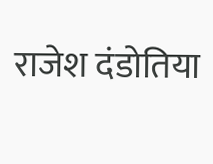राजेश दंडोतिया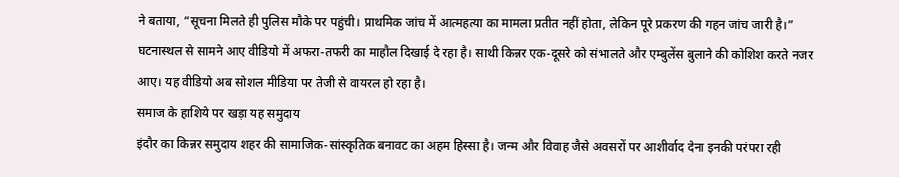ने बताया, “सूचना मिलते ही पुलिस मौके पर पहुंची। प्राथमिक जांच में आत्महत्या का मामला प्रतीत नहीं होता, लेकिन पूरे प्रकरण की गहन जांच जारी है।”
घटनास्थल से सामने आए वीडियो में अफरा-तफरी का माहौल दिखाई दे रहा है। साथी किन्नर एक-दूसरे को संभालते और एम्बुलेंस बुलाने की कोशिश करते नजर आए। यह वीडियो अब सोशल मीडिया पर तेजी से वायरल हो रहा है।
समाज के हाशिये पर खड़ा यह समुदाय
इंदौर का किन्नर समुदाय शहर की सामाजिक-सांस्कृतिक बनावट का अहम हिस्सा है। जन्म और विवाह जैसे अवसरों पर आशीर्वाद देना इनकी परंपरा रही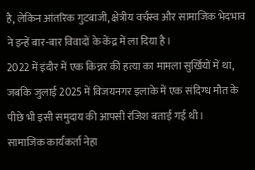है, लेकिन आंतरिक गुटबाजी, क्षेत्रीय वर्चस्व और सामाजिक भेदभाव ने इन्हें बार-बार विवादों के केंद्र में ला दिया है।
2022 में इंदौर में एक किन्नर की हत्या का मामला सुर्खियों में था, जबकि जुलाई 2025 में विजयनगर इलाके में एक संदिग्ध मौत के पीछे भी इसी समुदाय की आपसी रंजिश बताई गई थी।
सामाजिक कार्यकर्ता नेहा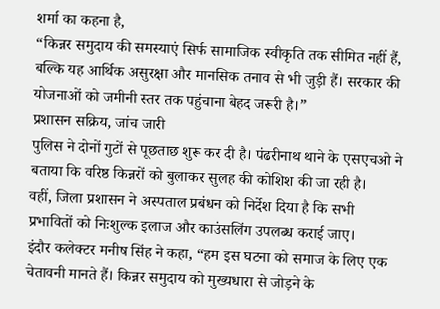शर्मा का कहना है,
“किन्नर समुदाय की समस्याएं सिर्फ सामाजिक स्वीकृति तक सीमित नहीं हैं, बल्कि यह आर्थिक असुरक्षा और मानसिक तनाव से भी जुड़ी हैं। सरकार की योजनाओं को जमीनी स्तर तक पहुंचाना बेहद जरूरी है।”
प्रशासन सक्रिय, जांच जारी
पुलिस ने दोनों गुटों से पूछताछ शुरू कर दी है। पंढरीनाथ थाने के एसएचओ ने बताया कि वरिष्ठ किन्नरों को बुलाकर सुलह की कोशिश की जा रही है।
वहीं, जिला प्रशासन ने अस्पताल प्रबंधन को निर्देश दिया है कि सभी प्रभावितों को निःशुल्क इलाज और काउंसलिंग उपलब्ध कराई जाए।
इंदौर कलेक्टर मनीष सिंह ने कहा, “हम इस घटना को समाज के लिए एक चेतावनी मानते हैं। किन्नर समुदाय को मुख्यधारा से जोड़ने के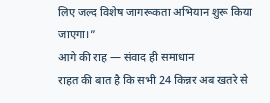लिए जल्द विशेष जागरूकता अभियान शुरू किया जाएगा।”
आगे की राह — संवाद ही समाधान
राहत की बात है कि सभी 24 किन्नर अब खतरे से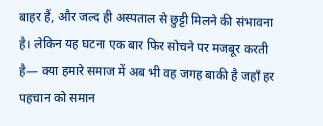बाहर हैं, और जल्द ही अस्पताल से छुट्टी मिलने की संभावना है। लेकिन यह घटना एक बार फिर सोचने पर मजबूर करती है— क्या हमारे समाज में अब भी वह जगह बाकी है जहाँ हर पहचान को समान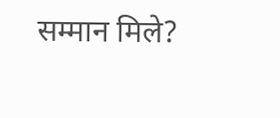सम्मान मिले?